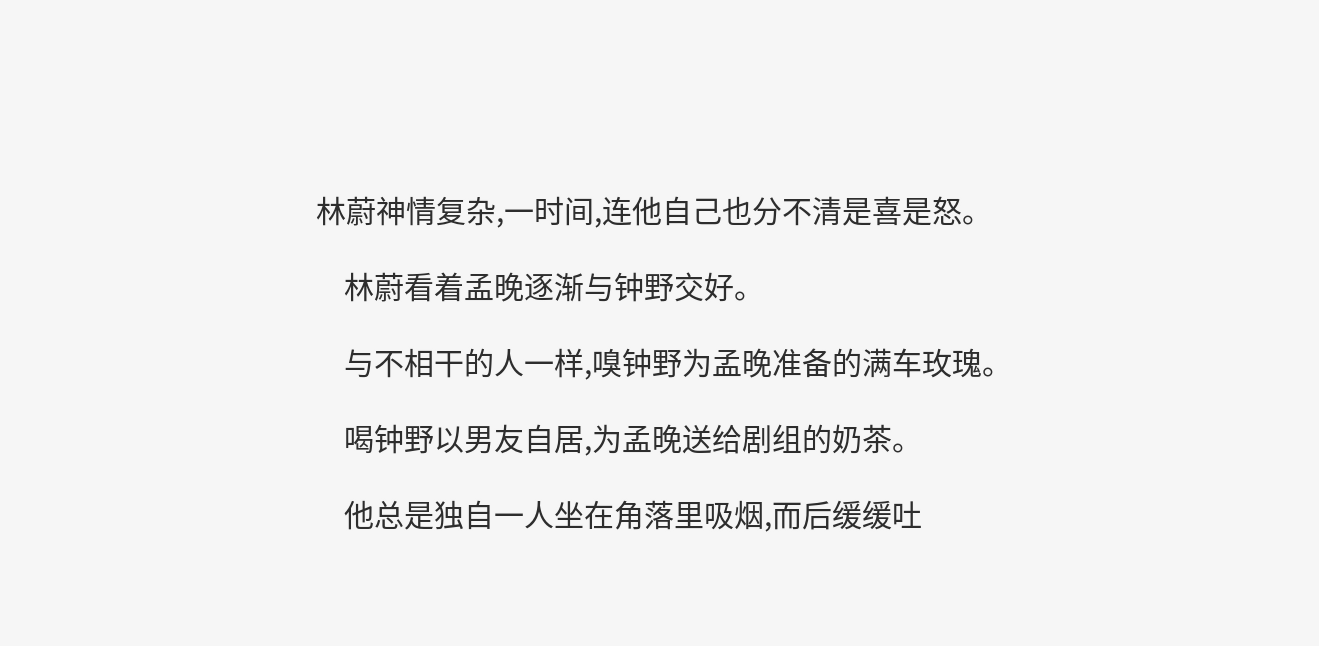林蔚神情复杂,一时间,连他自己也分不清是喜是怒。

    林蔚看着孟晚逐渐与钟野交好。

    与不相干的人一样,嗅钟野为孟晚准备的满车玫瑰。

    喝钟野以男友自居,为孟晚送给剧组的奶茶。

    他总是独自一人坐在角落里吸烟,而后缓缓吐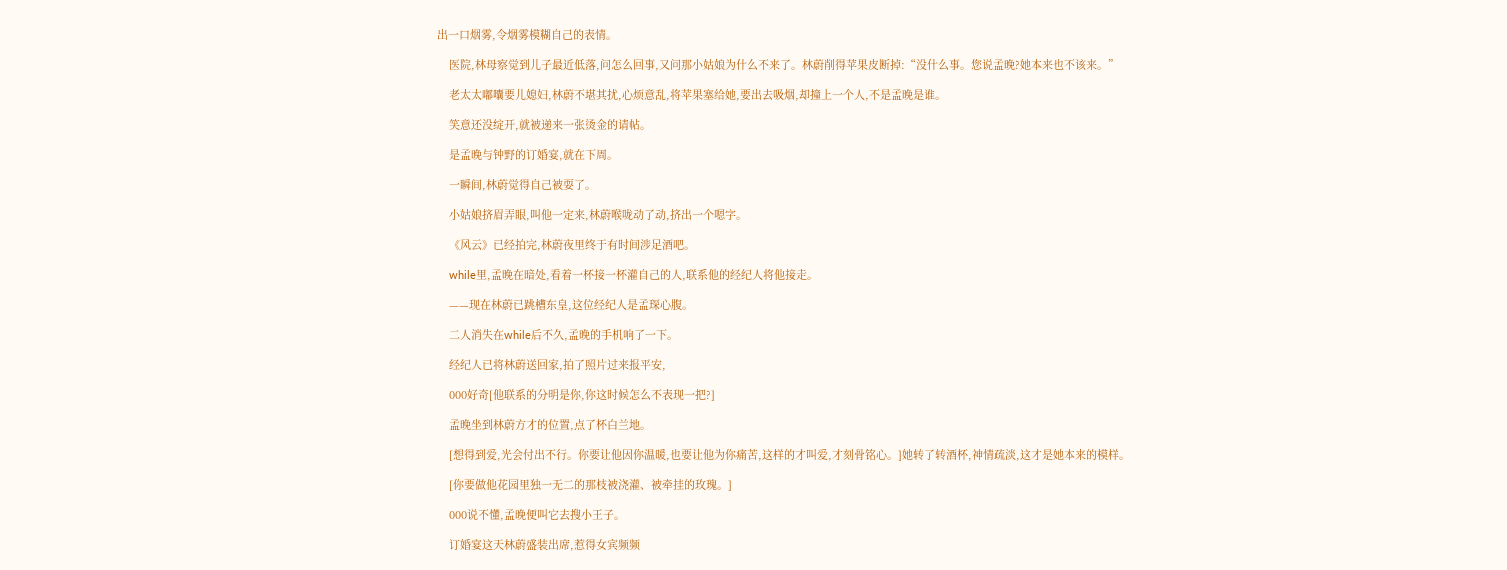出一口烟雾,令烟雾模糊自己的表情。

    医院,林母察觉到儿子最近低落,问怎么回事,又问那小姑娘为什么不来了。林蔚削得苹果皮断掉:“没什么事。您说孟晚?她本来也不该来。”

    老太太嘟囔要儿媳妇,林蔚不堪其扰,心烦意乱,将苹果塞给她,要出去吸烟,却撞上一个人,不是孟晚是谁。

    笑意还没绽开,就被递来一张烫金的请帖。

    是孟晚与钟野的订婚宴,就在下周。

    一瞬间,林蔚觉得自己被耍了。

    小姑娘挤眉弄眼,叫他一定来,林蔚喉咙动了动,挤出一个嗯字。

    《风云》已经拍完,林蔚夜里终于有时间涉足酒吧。

    while里,孟晚在暗处,看着一杯接一杯灌自己的人,联系他的经纪人将他接走。

    ——现在林蔚已跳槽东皇,这位经纪人是孟琛心腹。

    二人消失在while后不久,孟晚的手机响了一下。

    经纪人已将林蔚送回家,拍了照片过来报平安,

    000好奇[他联系的分明是你,你这时候怎么不表现一把?]

    孟晚坐到林蔚方才的位置,点了杯白兰地。

    [想得到爱,光会付出不行。你要让他因你温暖,也要让他为你痛苦,这样的才叫爱,才刻骨铭心。]她转了转酒杯,神情疏淡,这才是她本来的模样。

    [你要做他花园里独一无二的那枝被浇灌、被牵挂的玫瑰。]

    000说不懂,孟晚便叫它去搜小王子。

    订婚宴这天林蔚盛装出席,惹得女宾频频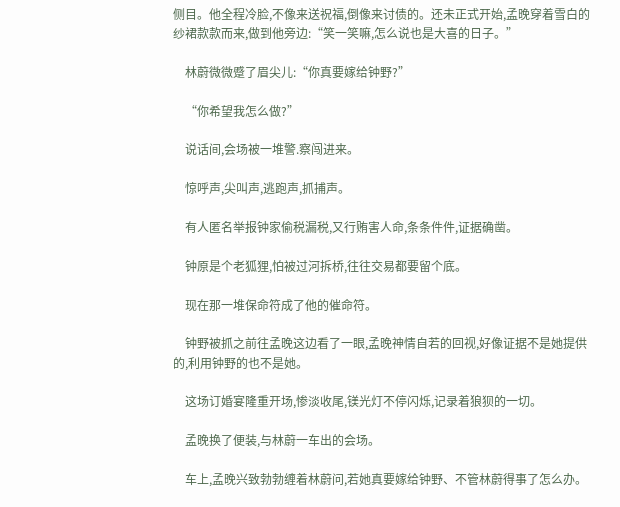侧目。他全程冷脸,不像来送祝福,倒像来讨债的。还未正式开始,孟晚穿着雪白的纱裙款款而来,做到他旁边:“笑一笑嘛,怎么说也是大喜的日子。”

    林蔚微微蹙了眉尖儿:“你真要嫁给钟野?”

    “你希望我怎么做?”

    说话间,会场被一堆警.察闯进来。

    惊呼声,尖叫声,逃跑声,抓捕声。

    有人匿名举报钟家偷税漏税,又行贿害人命,条条件件,证据确凿。

    钟原是个老狐狸,怕被过河拆桥,往往交易都要留个底。

    现在那一堆保命符成了他的催命符。

    钟野被抓之前往孟晚这边看了一眼,孟晚神情自若的回视,好像证据不是她提供的,利用钟野的也不是她。

    这场订婚宴隆重开场,惨淡收尾,镁光灯不停闪烁,记录着狼狈的一切。

    孟晚换了便装,与林蔚一车出的会场。

    车上,孟晚兴致勃勃缠着林蔚问,若她真要嫁给钟野、不管林蔚得事了怎么办。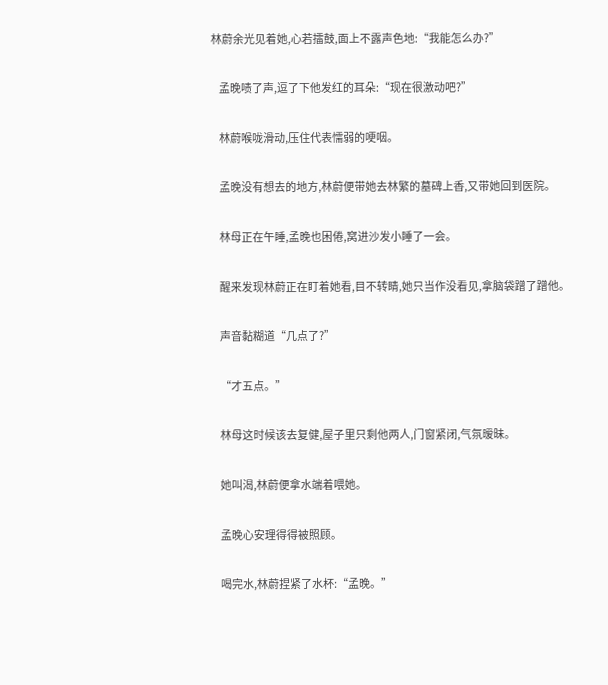林蔚余光见着她,心若擂鼓,面上不露声色地:“我能怎么办?”

    孟晚啧了声,逗了下他发红的耳朵:“现在很激动吧?”

    林蔚喉咙滑动,压住代表懦弱的哽咽。

    孟晚没有想去的地方,林蔚便带她去林繁的墓碑上香,又带她回到医院。

    林母正在午睡,孟晚也困倦,窝进沙发小睡了一会。

    醒来发现林蔚正在盯着她看,目不转睛,她只当作没看见,拿脑袋蹭了蹭他。

    声音黏糊道“几点了?”

    “才五点。”

    林母这时候该去复健,屋子里只剩他两人,门窗紧闭,气氛暧昧。

    她叫渴,林蔚便拿水端着喂她。

    孟晚心安理得得被照顾。

    喝完水,林蔚捏紧了水杯:“孟晚。”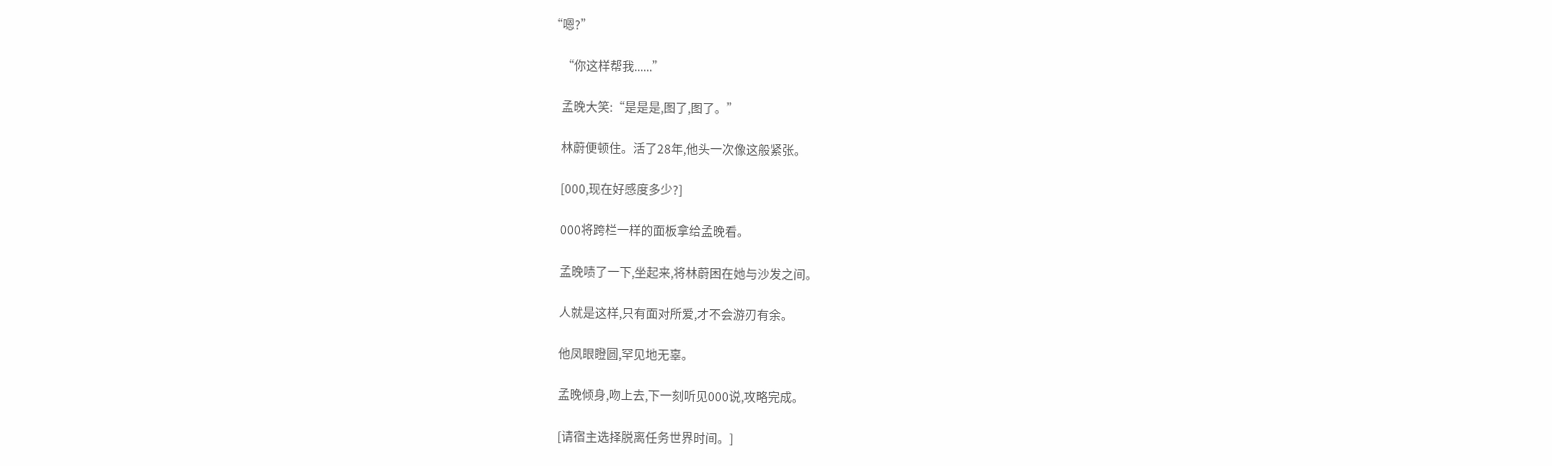“嗯?”

    “你这样帮我......”

    孟晚大笑:“是是是,图了,图了。”

    林蔚便顿住。活了28年,他头一次像这般紧张。

    [000,现在好感度多少?]

    000将跨栏一样的面板拿给孟晚看。

    孟晚啧了一下,坐起来,将林蔚困在她与沙发之间。

    人就是这样,只有面对所爱,才不会游刃有余。

    他凤眼瞪圆,罕见地无辜。

    孟晚倾身,吻上去,下一刻听见000说,攻略完成。

    [请宿主选择脱离任务世界时间。]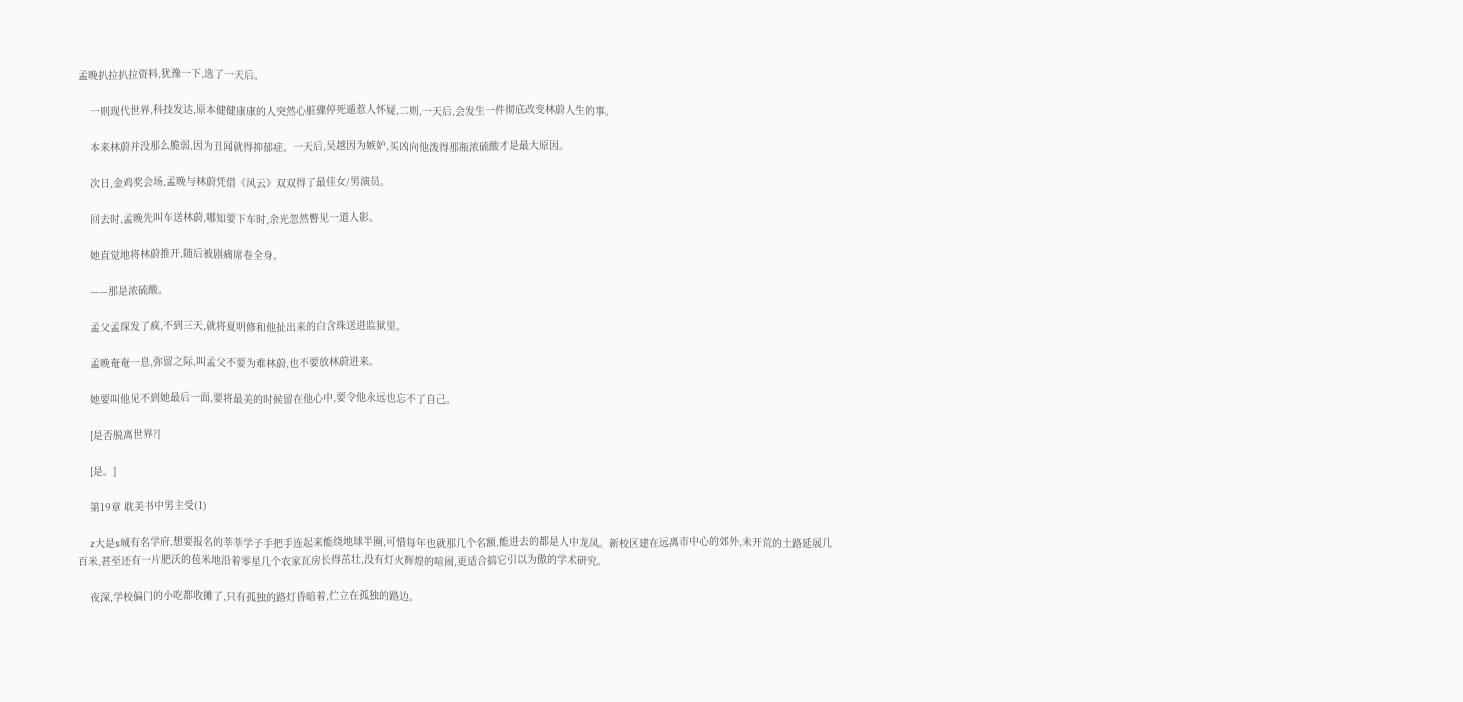孟晚扒拉扒拉资料,犹豫一下,选了一天后。

    一则现代世界,科技发达,原本健健康康的人突然心脏骤停死遁惹人怀疑,二则,一天后,会发生一件彻底改变林蔚人生的事。

    本来林蔚并没那么脆弱,因为丑闻就得抑郁症。一天后,吴越因为嫉妒,买凶向他泼得那瓶浓硫酸才是最大原因。

    次日,金鸡奖会场,孟晚与林蔚凭借《风云》双双得了最佳女/男演员。

    回去时,孟晚先叫车送林蔚,哪知要下车时,余光忽然瞥见一道人影。

    她直觉地将林蔚推开,随后被剧痛席卷全身。

    ——那是浓硫酸。

    孟父孟琛发了疯,不到三天,就将夏明修和他扯出来的白含珠送进监狱里。

    孟晚奄奄一息,弥留之际,叫孟父不要为难林蔚,也不要放林蔚进来。

    她要叫他见不到她最后一面,要将最美的时候留在他心中,要令他永远也忘不了自己。

    [是否脱离世界?]

    [是。]

    第19章 耽美书中男主受(1)

    z大是s城有名学府,想要报名的莘莘学子手把手连起来能绕地球半圈,可惜每年也就那几个名额,能进去的都是人中龙凤。新校区建在远离市中心的郊外,未开荒的土路延展几百米,甚至还有一片肥沃的苞米地沿着零星几个农家瓦房长得茁壮,没有灯火辉煌的喧闹,更适合搞它引以为傲的学术研究。

    夜深,学校偏门的小吃都收摊了,只有孤独的路灯昏暗着,伫立在孤独的路边。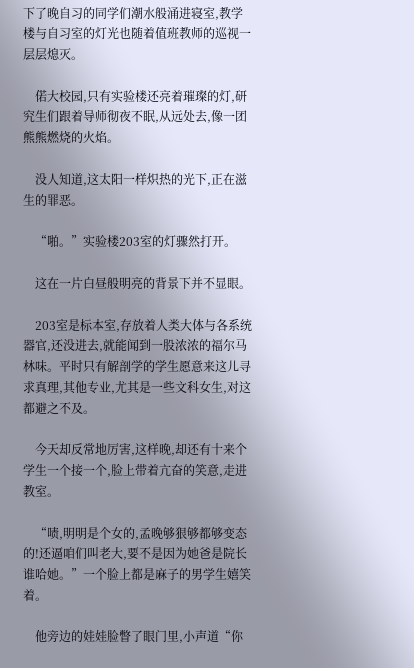下了晚自习的同学们潮水般涌进寝室,教学楼与自习室的灯光也随着值班教师的巡视一层层熄灭。

    偌大校园,只有实验楼还亮着璀璨的灯,研究生们跟着导师彻夜不眠,从远处去,像一团熊熊燃烧的火焰。

    没人知道,这太阳一样炽热的光下,正在滋生的罪恶。

    “啪。”实验楼203室的灯骤然打开。

    这在一片白昼般明亮的背景下并不显眼。

    203室是标本室,存放着人类大体与各系统器官,还没进去,就能闻到一股浓浓的福尔马林味。平时只有解剖学的学生愿意来这儿寻求真理,其他专业,尤其是一些文科女生,对这都避之不及。

    今天却反常地厉害,这样晚,却还有十来个学生一个接一个,脸上带着亢奋的笑意,走进教室。

    “啧,明明是个女的,孟晚够狠够都够变态的!还逼咱们叫老大,要不是因为她爸是院长谁哈她。”一个脸上都是麻子的男学生嬉笑着。

    他旁边的娃娃脸瞥了眼门里,小声道“你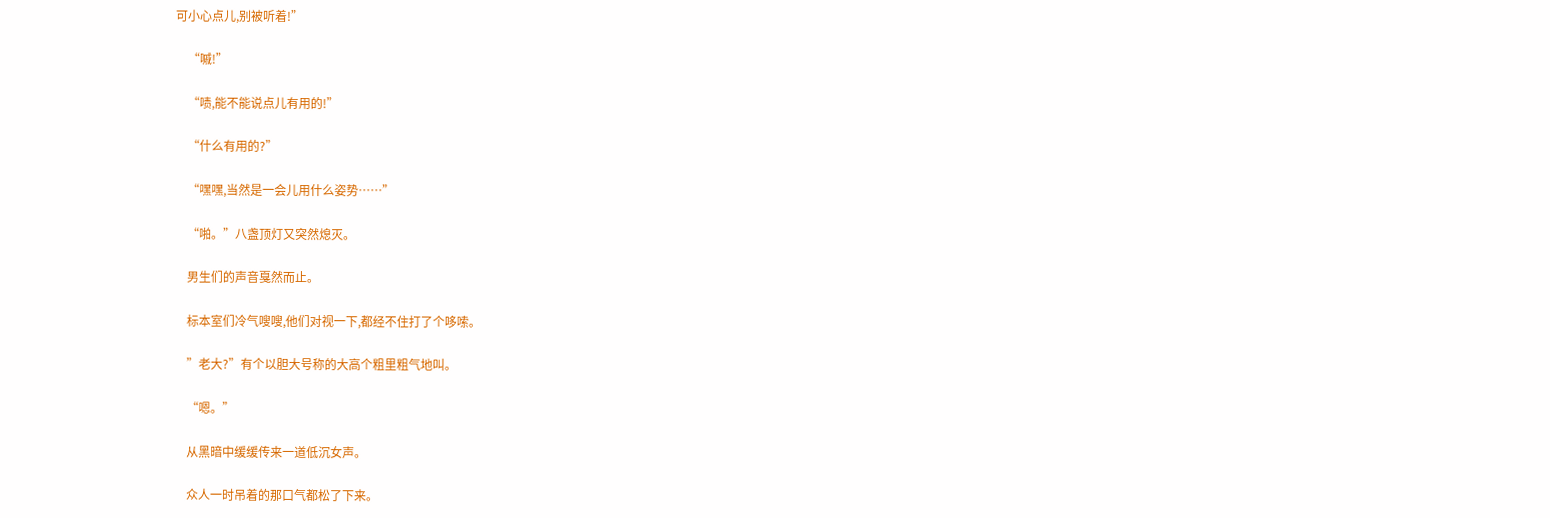可小心点儿,别被听着!”

    “嘁!”

    “啧,能不能说点儿有用的!”

    “什么有用的?”

    “嘿嘿,当然是一会儿用什么姿势……”

    “啪。”八盏顶灯又突然熄灭。

    男生们的声音戛然而止。

    标本室们冷气嗖嗖,他们对视一下,都经不住打了个哆嗦。

    ”老大?”有个以胆大号称的大高个粗里粗气地叫。

    “嗯。”

    从黑暗中缓缓传来一道低沉女声。

    众人一时吊着的那口气都松了下来。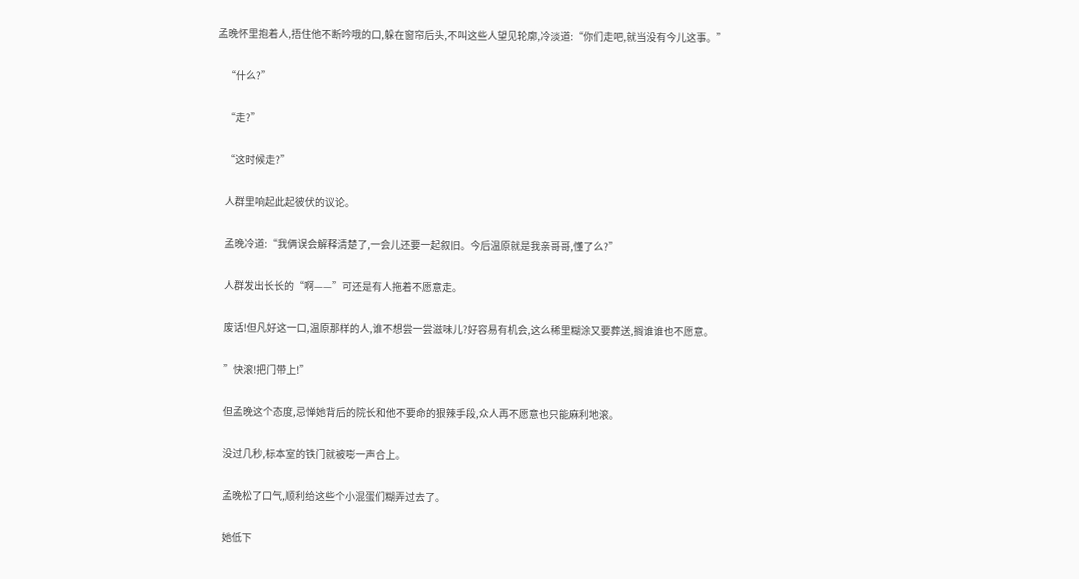孟晚怀里抱着人,捂住他不断吟哦的口,躲在窗帘后头,不叫这些人望见轮廓,冷淡道:“你们走吧,就当没有今儿这事。”

    “什么?”

    “走?”

    “这时候走?”

    人群里响起此起彼伏的议论。

    孟晚冷道:“我俩误会解释清楚了,一会儿还要一起叙旧。今后温原就是我亲哥哥,懂了么?”

    人群发出长长的“啊——”可还是有人拖着不愿意走。

    废话!但凡好这一口,温原那样的人,谁不想尝一尝滋味儿?好容易有机会,这么稀里糊涂又要葬送,搁谁谁也不愿意。

    ”快滚!把门带上!”

    但孟晚这个态度,忌惮她背后的院长和他不要命的狠辣手段,众人再不愿意也只能麻利地滚。

    没过几秒,标本室的铁门就被嘭一声合上。

    孟晚松了口气,顺利给这些个小混蛋们糊弄过去了。

    她低下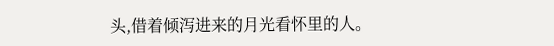头,借着倾泻进来的月光看怀里的人。